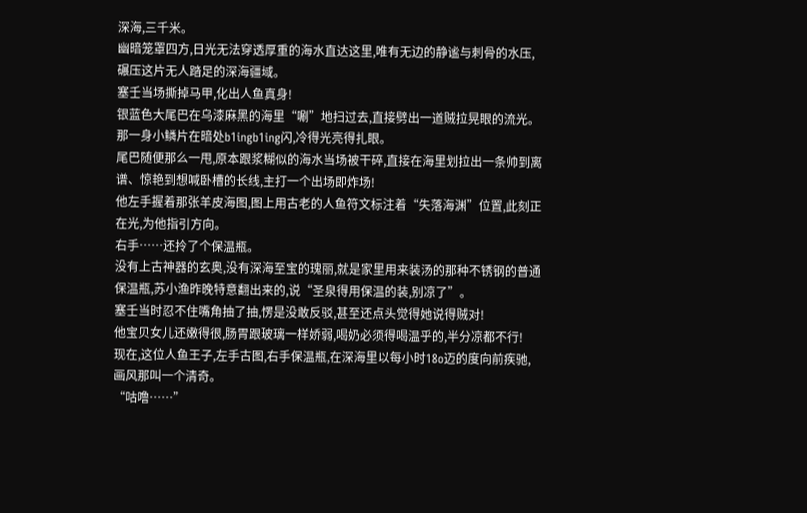深海,三千米。
幽暗笼罩四方,日光无法穿透厚重的海水直达这里,唯有无边的静谧与刺骨的水压,碾压这片无人踏足的深海疆域。
塞壬当场撕掉马甲,化出人鱼真身!
银蓝色大尾巴在乌漆麻黑的海里“唰”地扫过去,直接劈出一道贼拉晃眼的流光。
那一身小鳞片在暗处b1ingb1ing闪,冷得光亮得扎眼。
尾巴随便那么一甩,原本跟浆糊似的海水当场被干碎,直接在海里划拉出一条帅到离谱、惊艳到想喊卧槽的长线,主打一个出场即炸场!
他左手握着那张羊皮海图,图上用古老的人鱼符文标注着“失落海渊”位置,此刻正在光,为他指引方向。
右手……还拎了个保温瓶。
没有上古神器的玄奥,没有深海至宝的瑰丽,就是家里用来装汤的那种不锈钢的普通保温瓶,苏小渔昨晚特意翻出来的,说“圣泉得用保温的装,别凉了”。
塞壬当时忍不住嘴角抽了抽,愣是没敢反驳,甚至还点头觉得她说得贼对!
他宝贝女儿还嫩得很,肠胃跟玻璃一样娇弱,喝奶必须得喝温乎的,半分凉都不行!
现在,这位人鱼王子,左手古图,右手保温瓶,在深海里以每小时18o迈的度向前疾驰,画风那叫一个清奇。
“咕噜……”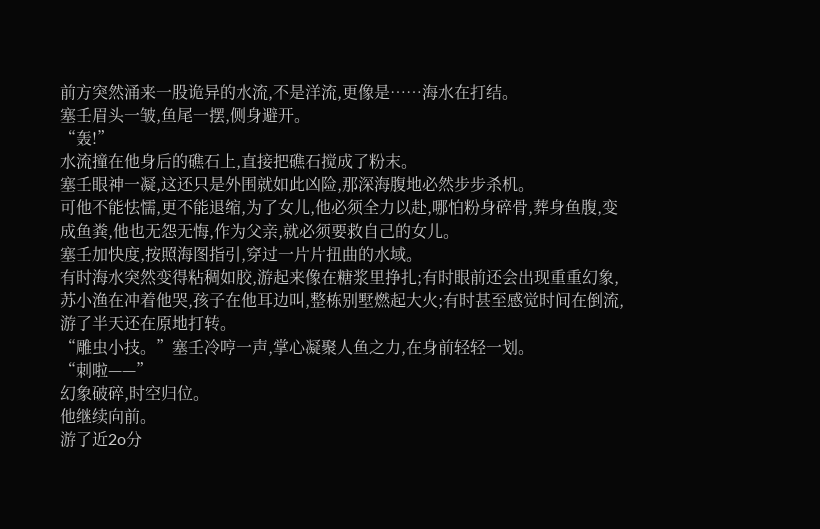前方突然涌来一股诡异的水流,不是洋流,更像是……海水在打结。
塞壬眉头一皱,鱼尾一摆,侧身避开。
“轰!”
水流撞在他身后的礁石上,直接把礁石搅成了粉末。
塞壬眼神一凝,这还只是外围就如此凶险,那深海腹地必然步步杀机。
可他不能怯懦,更不能退缩,为了女儿,他必须全力以赴,哪怕粉身碎骨,葬身鱼腹,变成鱼粪,他也无怨无悔,作为父亲,就必须要救自己的女儿。
塞壬加快度,按照海图指引,穿过一片片扭曲的水域。
有时海水突然变得粘稠如胶,游起来像在糖浆里挣扎;有时眼前还会出现重重幻象,苏小渔在冲着他哭,孩子在他耳边叫,整栋别墅燃起大火;有时甚至感觉时间在倒流,游了半天还在原地打转。
“雕虫小技。”塞壬冷哼一声,掌心凝聚人鱼之力,在身前轻轻一划。
“刺啦——”
幻象破碎,时空归位。
他继续向前。
游了近2o分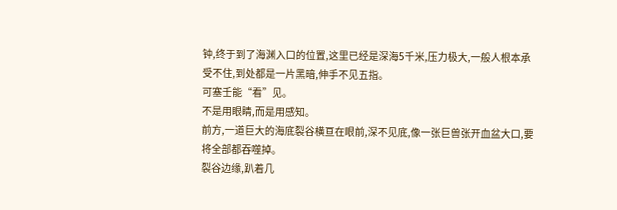钟,终于到了海渊入口的位置,这里已经是深海5千米,压力极大,一般人根本承受不住,到处都是一片黑暗,伸手不见五指。
可塞壬能“看”见。
不是用眼睛,而是用感知。
前方,一道巨大的海底裂谷横亘在眼前,深不见底,像一张巨兽张开血盆大口,要将全部都吞噬掉。
裂谷边缘,趴着几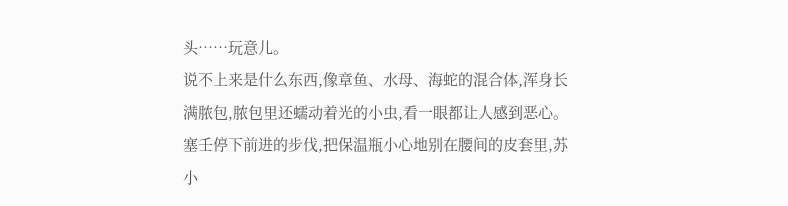头……玩意儿。
说不上来是什么东西,像章鱼、水母、海蛇的混合体,浑身长满脓包,脓包里还蠕动着光的小虫,看一眼都让人感到恶心。
塞壬停下前进的步伐,把保温瓶小心地别在腰间的皮套里,苏小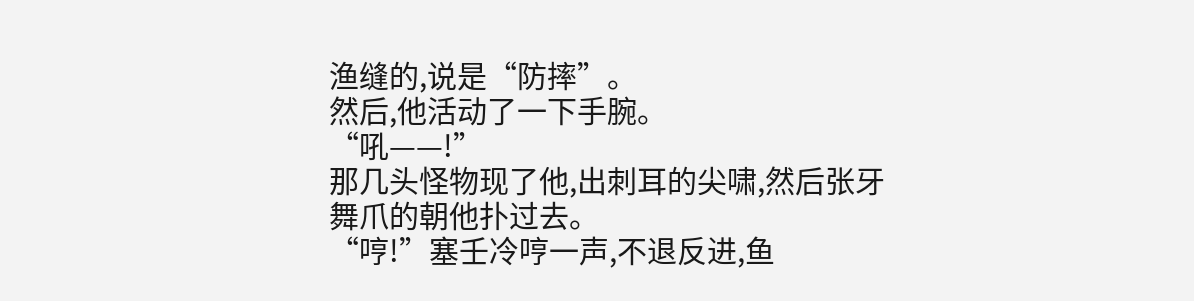渔缝的,说是“防摔”。
然后,他活动了一下手腕。
“吼——!”
那几头怪物现了他,出刺耳的尖啸,然后张牙舞爪的朝他扑过去。
“哼!”塞壬冷哼一声,不退反进,鱼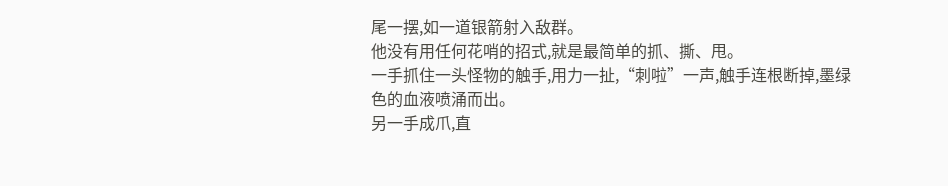尾一摆,如一道银箭射入敌群。
他没有用任何花哨的招式,就是最简单的抓、撕、甩。
一手抓住一头怪物的触手,用力一扯,“刺啦”一声,触手连根断掉,墨绿色的血液喷涌而出。
另一手成爪,直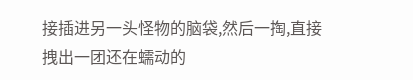接插进另一头怪物的脑袋,然后一掏,直接拽出一团还在蠕动的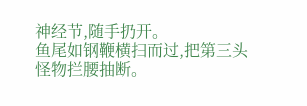神经节,随手扔开。
鱼尾如钢鞭横扫而过,把第三头怪物拦腰抽断。